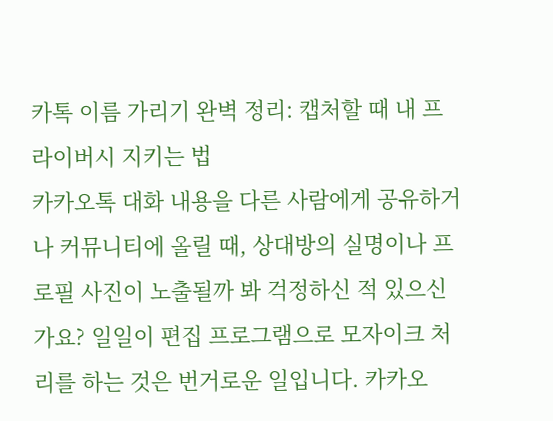카톡 이름 가리기 완벽 정리: 캡처할 때 내 프라이버시 지키는 법
카카오톡 대화 내용을 다른 사람에게 공유하거나 커뮤니티에 올릴 때, 상대방의 실명이나 프로필 사진이 노출될까 봐 걱정하신 적 있으신가요? 일일이 편집 프로그램으로 모자이크 처리를 하는 것은 번거로운 일입니다. 카카오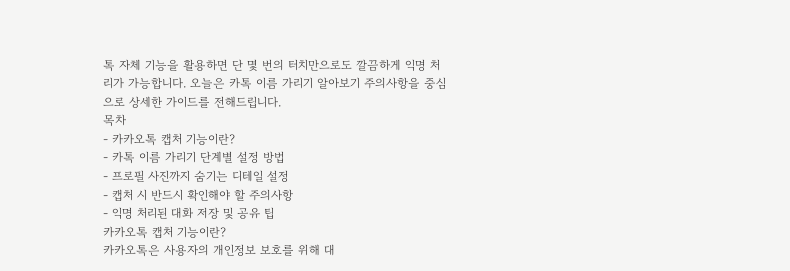톡 자체 기능을 활용하면 단 몇 번의 터치만으로도 깔끔하게 익명 처리가 가능합니다. 오늘은 카톡 이름 가리기 알아보기 주의사항을 중심으로 상세한 가이드를 전해드립니다.
목차
- 카카오톡 캡처 기능이란?
- 카톡 이름 가리기 단계별 설정 방법
- 프로필 사진까지 숨기는 디테일 설정
- 캡처 시 반드시 확인해야 할 주의사항
- 익명 처리된 대화 저장 및 공유 팁
카카오톡 캡처 기능이란?
카카오톡은 사용자의 개인정보 보호를 위해 대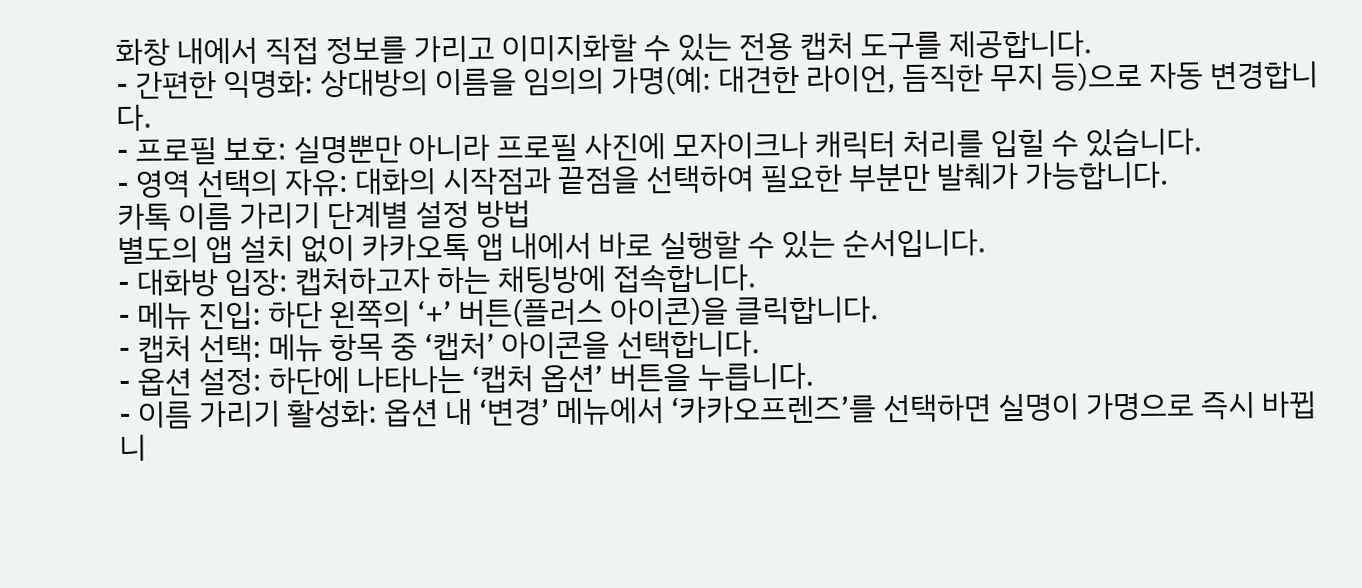화창 내에서 직접 정보를 가리고 이미지화할 수 있는 전용 캡처 도구를 제공합니다.
- 간편한 익명화: 상대방의 이름을 임의의 가명(예: 대견한 라이언, 듬직한 무지 등)으로 자동 변경합니다.
- 프로필 보호: 실명뿐만 아니라 프로필 사진에 모자이크나 캐릭터 처리를 입힐 수 있습니다.
- 영역 선택의 자유: 대화의 시작점과 끝점을 선택하여 필요한 부분만 발췌가 가능합니다.
카톡 이름 가리기 단계별 설정 방법
별도의 앱 설치 없이 카카오톡 앱 내에서 바로 실행할 수 있는 순서입니다.
- 대화방 입장: 캡처하고자 하는 채팅방에 접속합니다.
- 메뉴 진입: 하단 왼쪽의 ‘+’ 버튼(플러스 아이콘)을 클릭합니다.
- 캡처 선택: 메뉴 항목 중 ‘캡처’ 아이콘을 선택합니다.
- 옵션 설정: 하단에 나타나는 ‘캡처 옵션’ 버튼을 누릅니다.
- 이름 가리기 활성화: 옵션 내 ‘변경’ 메뉴에서 ‘카카오프렌즈’를 선택하면 실명이 가명으로 즉시 바뀝니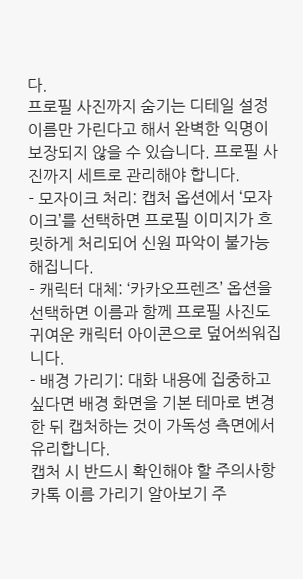다.
프로필 사진까지 숨기는 디테일 설정
이름만 가린다고 해서 완벽한 익명이 보장되지 않을 수 있습니다. 프로필 사진까지 세트로 관리해야 합니다.
- 모자이크 처리: 캡처 옵션에서 ‘모자이크’를 선택하면 프로필 이미지가 흐릿하게 처리되어 신원 파악이 불가능해집니다.
- 캐릭터 대체: ‘카카오프렌즈’ 옵션을 선택하면 이름과 함께 프로필 사진도 귀여운 캐릭터 아이콘으로 덮어씌워집니다.
- 배경 가리기: 대화 내용에 집중하고 싶다면 배경 화면을 기본 테마로 변경한 뒤 캡처하는 것이 가독성 측면에서 유리합니다.
캡처 시 반드시 확인해야 할 주의사항
카톡 이름 가리기 알아보기 주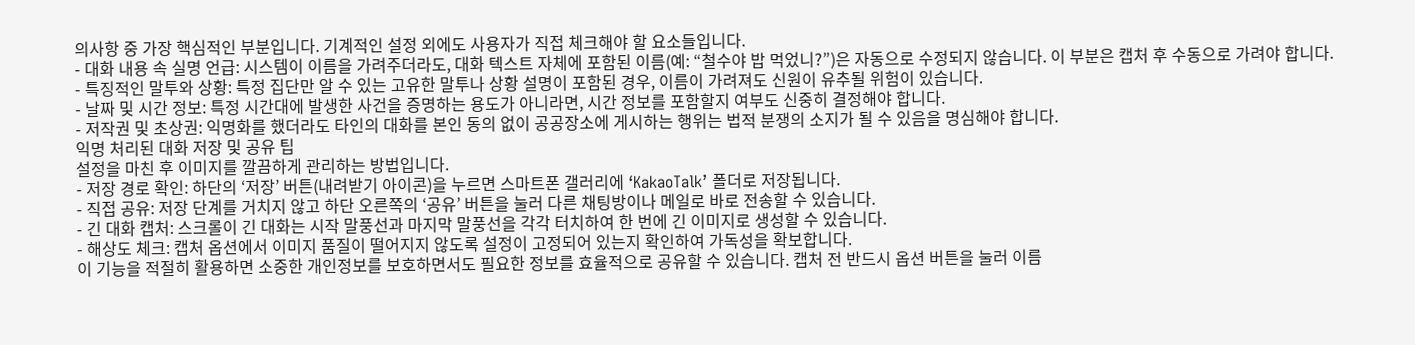의사항 중 가장 핵심적인 부분입니다. 기계적인 설정 외에도 사용자가 직접 체크해야 할 요소들입니다.
- 대화 내용 속 실명 언급: 시스템이 이름을 가려주더라도, 대화 텍스트 자체에 포함된 이름(예: “철수야 밥 먹었니?”)은 자동으로 수정되지 않습니다. 이 부분은 캡처 후 수동으로 가려야 합니다.
- 특징적인 말투와 상황: 특정 집단만 알 수 있는 고유한 말투나 상황 설명이 포함된 경우, 이름이 가려져도 신원이 유추될 위험이 있습니다.
- 날짜 및 시간 정보: 특정 시간대에 발생한 사건을 증명하는 용도가 아니라면, 시간 정보를 포함할지 여부도 신중히 결정해야 합니다.
- 저작권 및 초상권: 익명화를 했더라도 타인의 대화를 본인 동의 없이 공공장소에 게시하는 행위는 법적 분쟁의 소지가 될 수 있음을 명심해야 합니다.
익명 처리된 대화 저장 및 공유 팁
설정을 마친 후 이미지를 깔끔하게 관리하는 방법입니다.
- 저장 경로 확인: 하단의 ‘저장’ 버튼(내려받기 아이콘)을 누르면 스마트폰 갤러리에 ‘KakaoTalk’ 폴더로 저장됩니다.
- 직접 공유: 저장 단계를 거치지 않고 하단 오른쪽의 ‘공유’ 버튼을 눌러 다른 채팅방이나 메일로 바로 전송할 수 있습니다.
- 긴 대화 캡처: 스크롤이 긴 대화는 시작 말풍선과 마지막 말풍선을 각각 터치하여 한 번에 긴 이미지로 생성할 수 있습니다.
- 해상도 체크: 캡처 옵션에서 이미지 품질이 떨어지지 않도록 설정이 고정되어 있는지 확인하여 가독성을 확보합니다.
이 기능을 적절히 활용하면 소중한 개인정보를 보호하면서도 필요한 정보를 효율적으로 공유할 수 있습니다. 캡처 전 반드시 옵션 버튼을 눌러 이름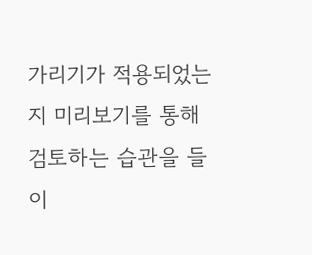가리기가 적용되었는지 미리보기를 통해 검토하는 습관을 들이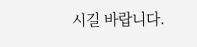시길 바랍니다.